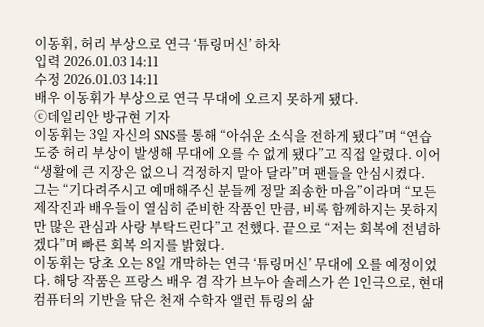이동휘, 허리 부상으로 연극 ‘튜링머신’ 하차
입력 2026.01.03 14:11
수정 2026.01.03 14:11
배우 이동휘가 부상으로 연극 무대에 오르지 못하게 됐다.
ⓒ데일리안 방규현 기자
이동휘는 3일 자신의 SNS를 통해 “아쉬운 소식을 전하게 됐다”며 “연습 도중 허리 부상이 발생해 무대에 오를 수 없게 됐다”고 직접 알렸다. 이어 “생활에 큰 지장은 없으니 걱정하지 말아 달라”며 팬들을 안심시켰다.
그는 “기다려주시고 예매해주신 분들께 정말 죄송한 마음”이라며 “모든 제작진과 배우들이 열심히 준비한 작품인 만큼, 비록 함께하지는 못하지만 많은 관심과 사랑 부탁드린다”고 전했다. 끝으로 “저는 회복에 전념하겠다”며 빠른 회복 의지를 밝혔다.
이동휘는 당초 오는 8일 개막하는 연극 ‘튜링머신’ 무대에 오를 예정이었다. 해당 작품은 프랑스 배우 겸 작가 브누아 솔레스가 쓴 1인극으로, 현대 컴퓨터의 기반을 닦은 천재 수학자 앨런 튜링의 삶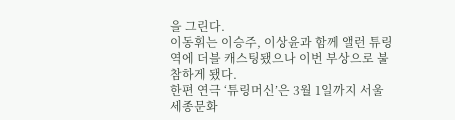을 그린다.
이동휘는 이승주, 이상윤과 함께 앨런 튜링 역에 더블 캐스팅됐으나 이번 부상으로 불참하게 됐다.
한편 연극 ‘튜링머신’은 3월 1일까지 서울 세종문화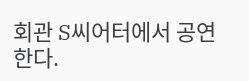회관 S씨어터에서 공연한다.